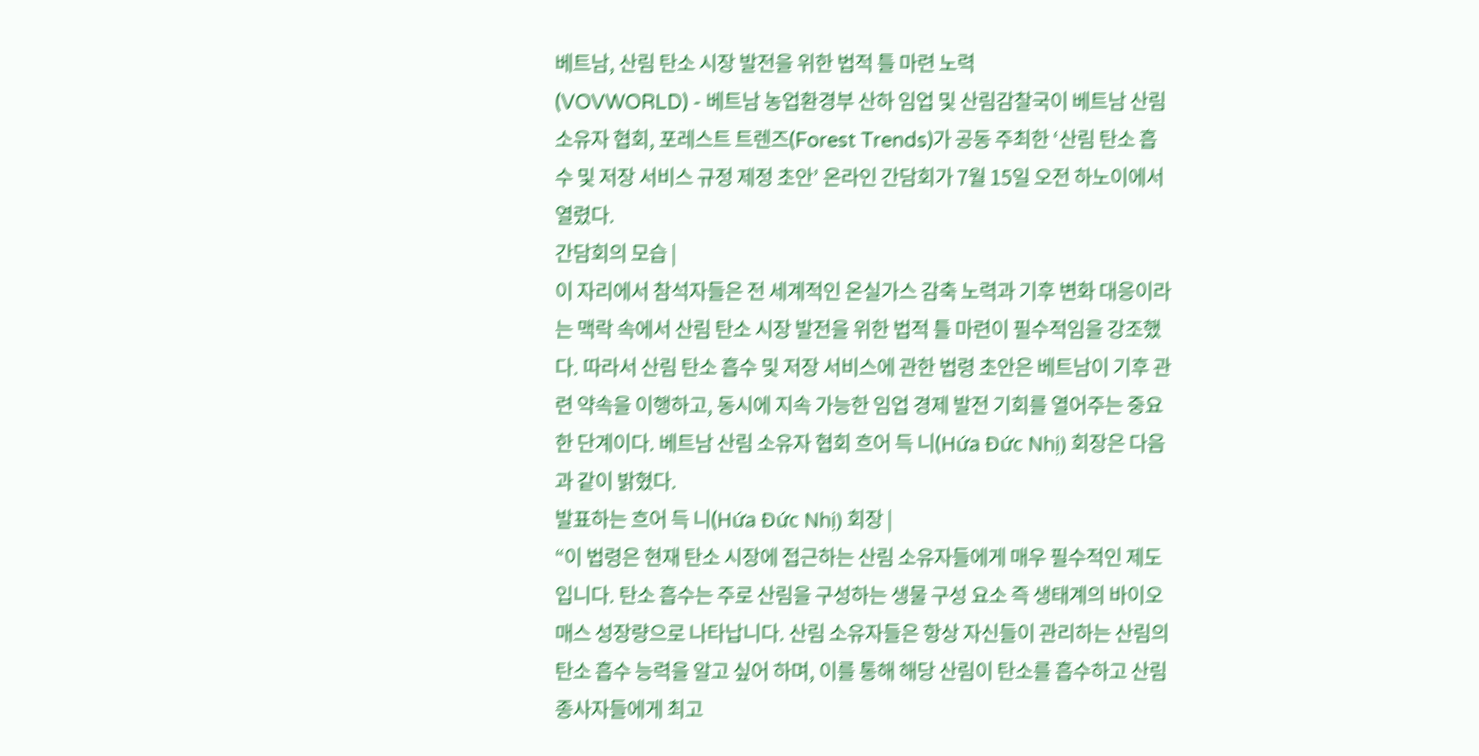베트남, 산림 탄소 시장 발전을 위한 법적 틀 마련 노력
(VOVWORLD) - 베트남 농업환경부 산하 임업 및 산림감찰국이 베트남 산림 소유자 협회, 포레스트 트렌즈(Forest Trends)가 공동 주최한 ‘산림 탄소 흡수 및 저장 서비스 규정 제정 초안’ 온라인 간담회가 7월 15일 오전 하노이에서 열렸다.
간담회의 모습 |
이 자리에서 참석자들은 전 세계적인 온실가스 감축 노력과 기후 변화 대응이라는 맥락 속에서 산림 탄소 시장 발전을 위한 법적 틀 마련이 필수적임을 강조했다. 따라서 산림 탄소 흡수 및 저장 서비스에 관한 법령 초안은 베트남이 기후 관련 약속을 이행하고, 동시에 지속 가능한 임업 경제 발전 기회를 열어주는 중요한 단계이다. 베트남 산림 소유자 협회 흐어 득 니(Hứa Đức Nhị) 회장은 다음과 같이 밝혔다.
발표하는 흐어 득 니(Hứa Đức Nhị) 회장 |
“이 법령은 현재 탄소 시장에 접근하는 산림 소유자들에게 매우 필수적인 제도입니다. 탄소 흡수는 주로 산림을 구성하는 생물 구성 요소 즉 생태계의 바이오매스 성장량으로 나타납니다. 산림 소유자들은 항상 자신들이 관리하는 산림의 탄소 흡수 능력을 알고 싶어 하며, 이를 통해 해당 산림이 탄소를 흡수하고 산림 종사자들에게 최고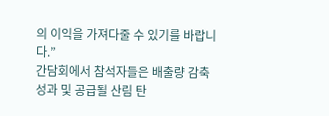의 이익을 가져다줄 수 있기를 바랍니다.”
간담회에서 참석자들은 배출량 감축 성과 및 공급될 산림 탄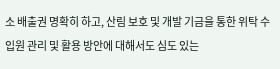소 배출권 명확히 하고, 산림 보호 및 개발 기금을 통한 위탁 수입원 관리 및 활용 방안에 대해서도 심도 있는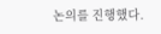논의를 진행했다.